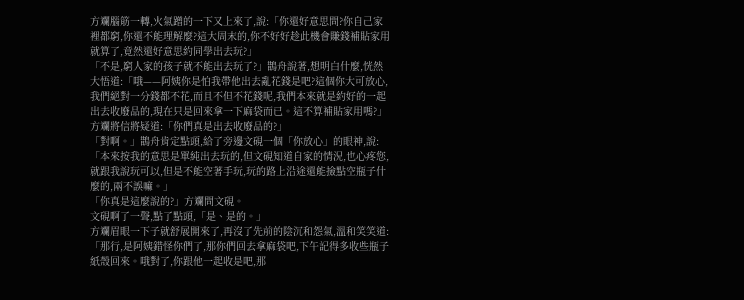方斕腦筋一轉,火氣蹭的一下又上來了,說:「你還好意思問?你自己家裡都窮,你還不能理解麼?這大周末的,你不好好趁此機會賺錢補貼家用就算了,竟然還好意思約同學出去玩?」
「不是,窮人家的孩子就不能出去玩了?」鵲舟說著,想明白什麼,恍然大悟道:「哦——阿姨你是怕我帶他出去亂花錢是吧?這個你大可放心,我們絕對一分錢都不花,而且不但不花錢呢,我們本來就是約好的一起出去收廢品的,現在只是回來拿一下麻袋而已。這不算補貼家用嗎?」
方斕將信將疑道:「你們真是出去收廢品的?」
「對啊。」鵲舟肯定點頭,給了旁邊文硯一個「你放心」的眼神,說:「本來按我的意思是單純出去玩的,但文硯知道自家的情況,也心疼您,就跟我說玩可以,但是不能空著手玩,玩的路上沿途還能撿點空瓶子什麼的,兩不誤嘛。」
「你真是這麼說的?」方斕問文硯。
文硯啊了一聲,點了點頭,「是、是的。」
方斕眉眼一下子就舒展開來了,再沒了先前的陰沉和怨氣,溫和笑笑道:「那行,是阿姨錯怪你們了,那你們回去拿麻袋吧,下午記得多收些瓶子紙殼回來。哦對了,你跟他一起收是吧,那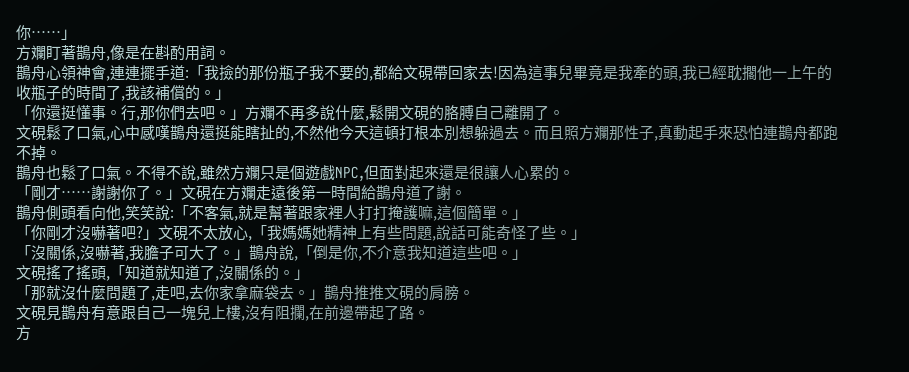你……」
方斕盯著鵲舟,像是在斟酌用詞。
鵲舟心領神會,連連擺手道:「我撿的那份瓶子我不要的,都給文硯帶回家去!因為這事兒畢竟是我牽的頭,我已經耽擱他一上午的收瓶子的時間了,我該補償的。」
「你還挺懂事。行,那你們去吧。」方斕不再多說什麼,鬆開文硯的胳膊自己離開了。
文硯鬆了口氣,心中感嘆鵲舟還挺能瞎扯的,不然他今天這頓打根本別想躲過去。而且照方斕那性子,真動起手來恐怕連鵲舟都跑不掉。
鵲舟也鬆了口氣。不得不說,雖然方斕只是個遊戲NPC,但面對起來還是很讓人心累的。
「剛才……謝謝你了。」文硯在方斕走遠後第一時間給鵲舟道了謝。
鵲舟側頭看向他,笑笑說:「不客氣,就是幫著跟家裡人打打掩護嘛,這個簡單。」
「你剛才沒嚇著吧?」文硯不太放心,「我媽媽她精神上有些問題,說話可能奇怪了些。」
「沒關係,沒嚇著,我膽子可大了。」鵲舟說,「倒是你,不介意我知道這些吧。」
文硯搖了搖頭,「知道就知道了,沒關係的。」
「那就沒什麼問題了,走吧,去你家拿麻袋去。」鵲舟推推文硯的肩膀。
文硯見鵲舟有意跟自己一塊兒上樓,沒有阻攔,在前邊帶起了路。
方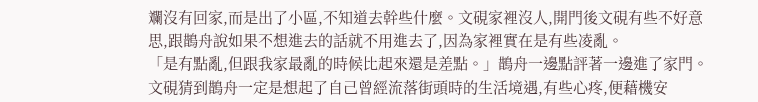斕沒有回家,而是出了小區,不知道去幹些什麼。文硯家裡沒人,開門後文硯有些不好意思,跟鵲舟說如果不想進去的話就不用進去了,因為家裡實在是有些凌亂。
「是有點亂,但跟我家最亂的時候比起來還是差點。」鵲舟一邊點評著一邊進了家門。
文硯猜到鵲舟一定是想起了自己曾經流落街頭時的生活境遇,有些心疼,便藉機安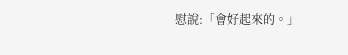慰說:「會好起來的。」